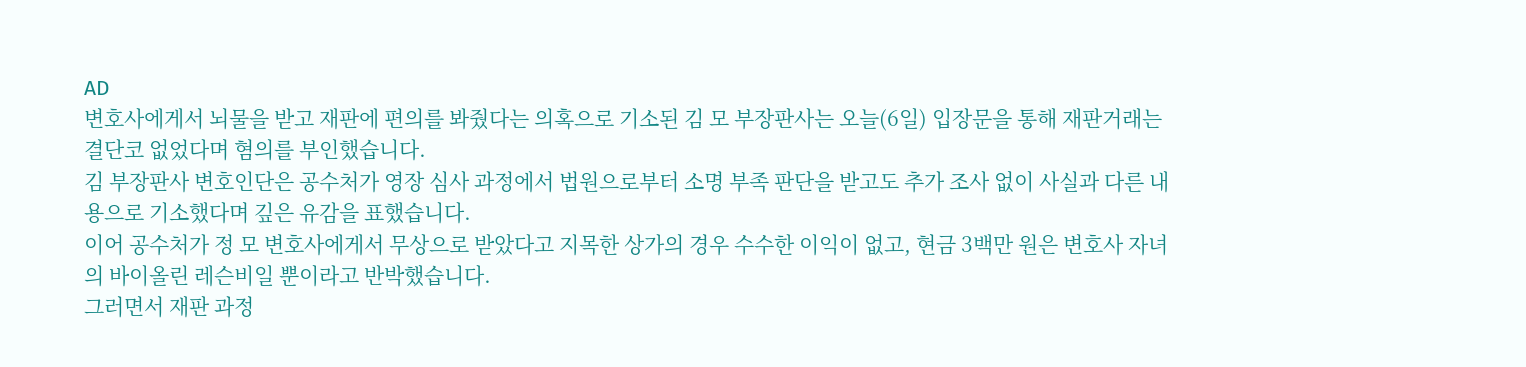AD
변호사에게서 뇌물을 받고 재판에 편의를 봐줬다는 의혹으로 기소된 김 모 부장판사는 오늘(6일) 입장문을 통해 재판거래는 결단코 없었다며 혐의를 부인했습니다.
김 부장판사 변호인단은 공수처가 영장 심사 과정에서 법원으로부터 소명 부족 판단을 받고도 추가 조사 없이 사실과 다른 내용으로 기소했다며 깊은 유감을 표했습니다.
이어 공수처가 정 모 변호사에게서 무상으로 받았다고 지목한 상가의 경우 수수한 이익이 없고, 현금 3백만 원은 변호사 자녀의 바이올린 레슨비일 뿐이라고 반박했습니다.
그러면서 재판 과정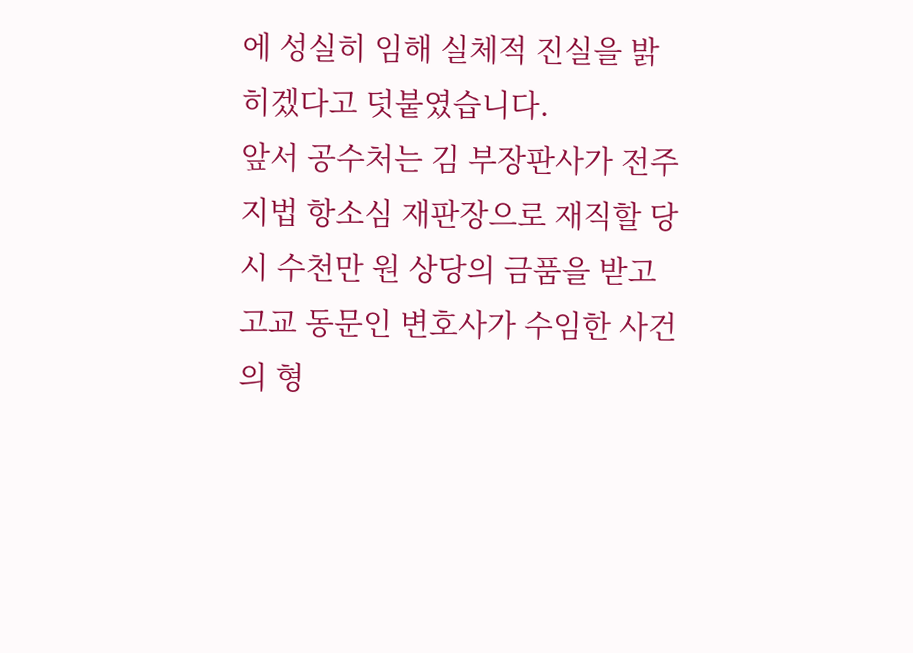에 성실히 임해 실체적 진실을 밝히겠다고 덧붙였습니다.
앞서 공수처는 김 부장판사가 전주지법 항소심 재판장으로 재직할 당시 수천만 원 상당의 금품을 받고 고교 동문인 변호사가 수임한 사건의 형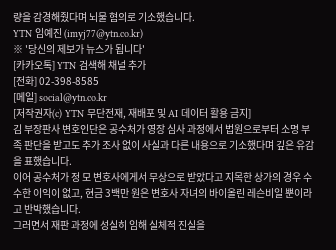량을 감경해줬다며 뇌물 혐의로 기소했습니다.
YTN 임예진 (imyj77@ytn.co.kr)
※ '당신의 제보가 뉴스가 됩니다'
[카카오톡] YTN 검색해 채널 추가
[전화] 02-398-8585
[메일] social@ytn.co.kr
[저작권자(c) YTN 무단전재, 재배포 및 AI 데이터 활용 금지]
김 부장판사 변호인단은 공수처가 영장 심사 과정에서 법원으로부터 소명 부족 판단을 받고도 추가 조사 없이 사실과 다른 내용으로 기소했다며 깊은 유감을 표했습니다.
이어 공수처가 정 모 변호사에게서 무상으로 받았다고 지목한 상가의 경우 수수한 이익이 없고, 현금 3백만 원은 변호사 자녀의 바이올린 레슨비일 뿐이라고 반박했습니다.
그러면서 재판 과정에 성실히 임해 실체적 진실을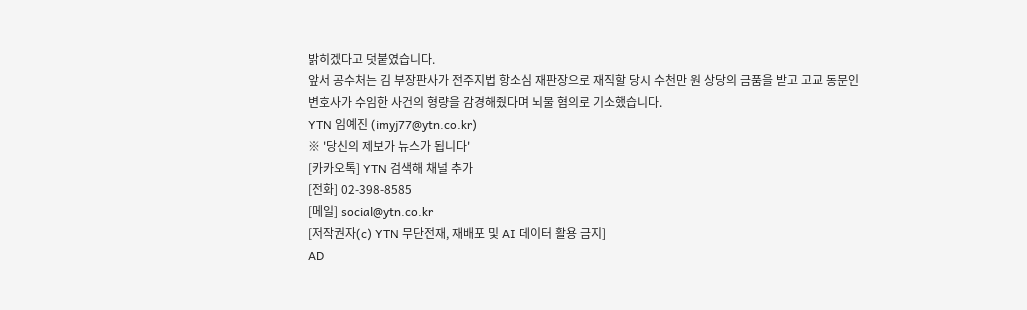밝히겠다고 덧붙였습니다.
앞서 공수처는 김 부장판사가 전주지법 항소심 재판장으로 재직할 당시 수천만 원 상당의 금품을 받고 고교 동문인 변호사가 수임한 사건의 형량을 감경해줬다며 뇌물 혐의로 기소했습니다.
YTN 임예진 (imyj77@ytn.co.kr)
※ '당신의 제보가 뉴스가 됩니다'
[카카오톡] YTN 검색해 채널 추가
[전화] 02-398-8585
[메일] social@ytn.co.kr
[저작권자(c) YTN 무단전재, 재배포 및 AI 데이터 활용 금지]
AD